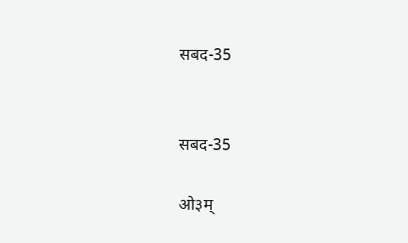सबद-35


सबद-35

ओ३म्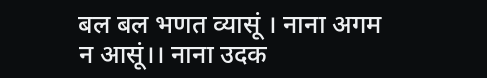बल बल भणत व्यासूं । नाना अगम न आसूं।। नाना उदक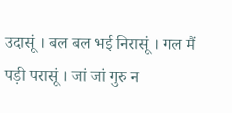उदासूं । बल बल भई निरासूं । गल मैं पड़ी परासूं । जां जां गुरु न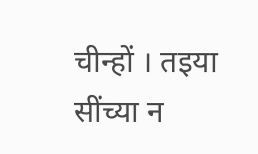चीन्हों । तइया सींच्या न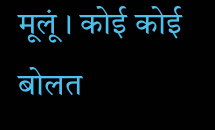मूलूं । कोई कोई बोलत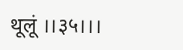थूलूं ।।३५।।।